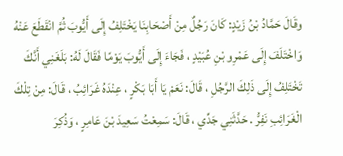وقَالَ حَمَّادُ بْنُ زَيْدٍ: كَانَ رَجُلٌ مِنْ أَصْحَابِنَا يَخْتَلِفُ إِلَى أَيُّوبَ ثُمَّ انْقَطَعَ عَنْهُ وَاخْتَلَفَ إِلَى عَمْرِو بْنِ عُبَيْدٍ ، فَجَاءَ إِلَى أَيُّوبَ يَوْمًا فَقَالَ لَهُ: بَلَغَنِي أَنَّكَ تَخْتَلِفُ إِلَى ذَلِكَ الرَّجُلِ ، قَالَ: نَعَمْ يَا أَبَا بَكْرٍ ، عِنْدَهُ غَرَائِبُ ، قَالَ: مِنْ تِلْكَ الْغَرَائِبِ نَفِرُّ . حَدَّثَنِي جَدِّي ، قَالَ: سَمِعْتُ سَعِيدَ بْنَ عَامِرٍ ، وَذُكِرَ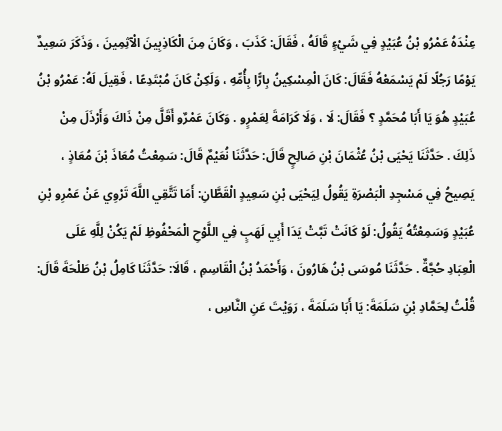عِنْدَهُ عَمْرُو بْنُ عُبَيْدٍ فِي شَيْءٍ قَالَهُ ، فَقَالَ: كَذَبَ ، وَكَانَ مِنَ الْكَاذِبِينَ الْآثِمِينَ ، وَذَكَرَ سَعِيدٌ يَوْمًا رَجُلًا لَمْ يَسْمَعْهُ فَقَالَ: كَانَ الْمِسْكِينُ بِارًّا بِأُمِّهِ ، وَلَكِنْ كَانَ مُبْتَدِعًا ، فَقِيلَ لَهُ: عَمْرُو بْنُ عُبَيْدٍ هُوَ يَا أَبَا مُحَمَّدٍ ؟ فَقَالَ: لَا ، وَلَا كَرَامَةَ لِعَمْرٍو . وَكَانَ عَمْرٌو أَقَلَّ مِنْ ذَاكَ وَأَرْذَلَ مِنْ ذَلِكَ . حَدَّثَنَا يَحْيَى بْنُ عُثْمَانَ بْنِ صَالِحٍ قَالَ: حَدَّثَنَا نُعَيْمٌ قَالَ: سَمِعْتُ مُعَاذَ بْنَ مُعَاذٍ ، يَصِيحُ فِي مَسْجِدِ الْبَصْرَةِ يَقُولُ لِيَحْيَى بْنِ سَعِيدٍ الْقَطَّانِ: أَمَا تَتَّقِي اللَّهَ تَرْوِي عَنْ عَمْرِو بْنِ عُبَيْدٍ وَسَمِعْتُهُ يَقُولُ: لَوْ كَانَتْ تَبَّتْ يَدَا أَبِي لَهَبٍ فِي اللَّوْحِ الْمَحْفُوظِ لَمْ يَكُنْ لِلَّهِ عَلَى الْعِبَادِ حُجَّةٌ . حَدَّثَنَا مُوسَى بْنُ هَارُونَ ، وَأَحْمَدُ بْنُ الْقَاسِمِ ، قَالَا: حَدَّثَنَا كَامِلُ بْنُ طَلْحَةَ قَالَ: قُلْتُ لِحَمَّادِ بْنِ سَلَمَةَ: يَا أَبَا سَلَمَةَ ، رَوَيْتَ عَنِ النَّاسِ ،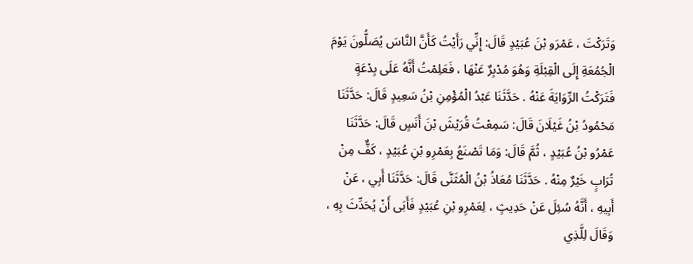وَتَرَكْتَ ، عَمْرَو بْنَ عُبَيْدٍ قَالَ: إِنِّي رَأَيْتُ كَأَنَّ النَّاسَ يُصَلُّونَ يَوْمَ الْجُمُعَةِ إِلَى الْقِبْلَةِ وَهُوَ مُدْبِرٌ عَنْهَا ، فَعَلِمْتُ أَنَّهُ عَلَى بِدْعَةٍ فَتَرَكْتُ الرِّوَايَةَ عَنْهُ . حَدَّثَنَا عَبْدُ الْمُؤْمِنِ بْنُ سَعِيدٍ قَالَ: حَدَّثَنَا مَحْمُودُ بْنُ غَيْلَانَ قَالَ: سَمِعْتُ قُرَيْشَ بْنَ أَنَسٍ قَالَ: حَدَّثَنَا عَمْرُو بْنُ عُبَيْدٍ ، ثُمَّ قَالَ: وَمَا تَصْنَعُ بِعَمْرِو بْنِ عُبَيْدٍ ، كَفٌّ مِنْ تُرَابٍ خَيْرٌ مِنْهُ . حَدَّثَنَا مُعَاذُ بْنُ الْمُثَنَّى قَالَ: حَدَّثَنَا أَبِي ، عَنْ أَبِيهِ ، أَنَّهُ سُئِلَ عَنْ حَدِيثٍ ، لِعَمْرِو بْنِ عُبَيْدٍ فَأَبَى أَنْ يُحَدِّثَ بِهِ ، وَقَالَ لِلَّذِي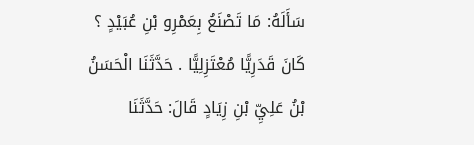سَأَلَهُ: مَا تَصْنَعُ بِعَمْرِو بْنِ عُبَيْدٍ ؟ كَانَ قَدَرِيًّا مُعْتَزِلِيًّا . حَدَّثَنَا الْحَسَنُ بْنُ عَلِيِّ بْنِ زِيَادٍ قَالَ: حَدَّثَنَا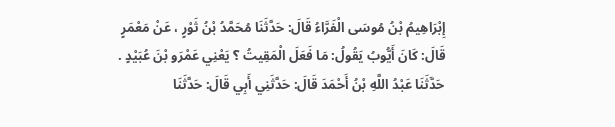إِبْرَاهِيمُ بْنُ مُوسَى الْفَرَّاءُ قَالَ: حَدَّثَنَا مُحَمَّدُ بْنُ ثَوْرٍ ، عَنْ مَعْمَرٍ قَالَ: كَانَ أَيُّوبُ يَقُولُ: مَا فَعَلَ الْمَقِيتُ ؟ يَعْنِي عَمْرَو بْنَ عُبَيْدٍ . حَدَّثَنَا عَبْدُ اللَّهِ بْنُ أَحْمَدَ قَالَ: حَدَّثَنِي أَبِي قَالَ: حَدَّثَنَا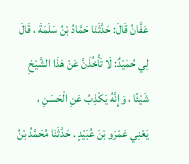عَفَّانُ قَالَ: حَدَّثَنَا حَمَّادُ بْنُ سَلَمَةَ ، قَالَ لِي حُمَيْدٌ: لَا تَأْخُذَنَّ عَنْ هَذَا الشَّيْخِ شَيْئًا ، وَإِنَّهُ يَكْذِبُ عَنِ الْحَسَنِ ، يَعْنِي عَمْرَو بْنَ عُبَيْدٍ . حَدَّثَنَا مُحَمَّدُ بْنُ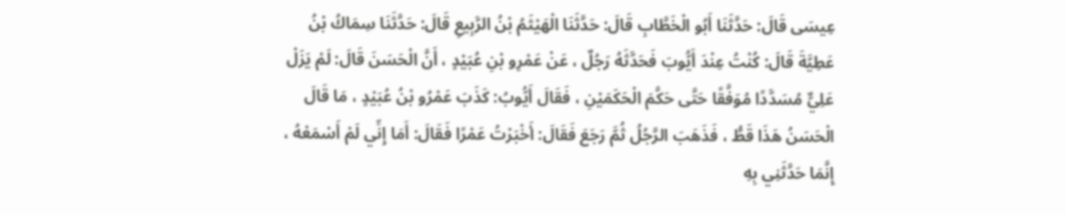عِيسَى قَالَ: حَدَّثَنَا أَبُو الْخَطَّابِ قَالَ: حَدَّثَنَا الْهَيْثَمُ بْنُ الرَّبِيعِ قَالَ: حَدَّثَنَا سِمَاكُ بْنُ عَطِيَّةَ قَالَ: كُنْتُ عِنْدَ أَيُّوبَ فَحَدَّثَهُ رَجُلٌ ، عَنْ عَمْرِو بْنِ عُبَيْدٍ ، أَنَّ الْحَسَنَ قَالَ: لَمْ يَزَلْ عَلِيٌّ مُسَدَّدًا مُوَفَّقًا حَتَّى حَكَّمَ الْحَكَمَيْنِ ، فَقَالَ أَيُّوبُ: كَذَبَ عَمْرُو بْنُ عُبَيْدٍ ، مَا قَالَ الْحَسَنُ هَذَا قَطُّ ، فَذَهَبَ الرَّجُلُ ثُمَّ رَجَعَ فَقَالَ: أَخْبَرْتُ عَمْرًا فَقَالَ: أَمَا إِنِّي لَمْ أَسْمَعْهُ ، إِنَّمَا حَدَّثَنِي بِهِ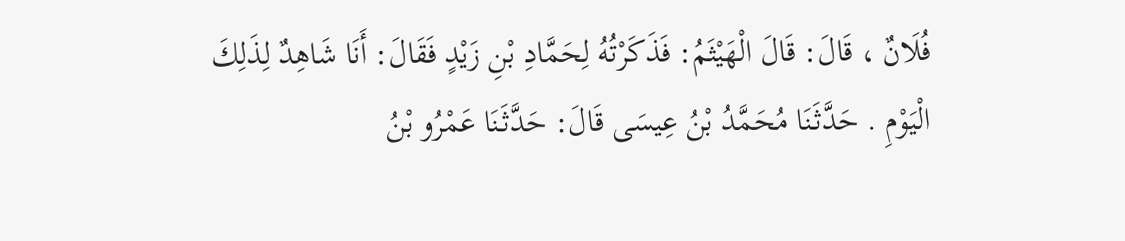فُلَانٌ ، قَالَ: قَالَ الْهَيْثَمُ: فَذَكَرْتُهُ لِحَمَّادِ بْنِ زَيْدٍ فَقَالَ: أَنَا شَاهِدٌ لِذَلِكَ الْيَوْمِ . حَدَّثَنَا مُحَمَّدُ بْنُ عِيسَى قَالَ: حَدَّثَنَا عَمْرُو بْنُ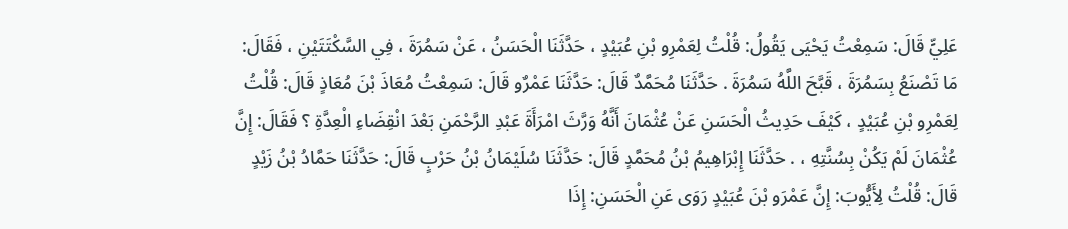عَلِيٍّ قَالَ: سَمِعْتُ يَحْيَى يَقُولُ: قُلْتُ لِعَمْرِو بْنِ عُبَيْدٍ ، حَدَّثَنَا الْحَسَنُ ، عَنْ سَمُرَةَ ، فِي السَّكْتَتَيْنِ ، فَقَالَ: مَا تَصْنَعُ بِسَمُرَةَ ، قَبَّحَ اللَّهُ سَمُرَةَ . حَدَّثَنَا مُحَمَّدٌ قَالَ: حَدَّثَنَا عَمْرٌو قَالَ: سَمِعْتُ مُعَاذَ بْنَ مُعَاذٍ قَالَ: قُلْتُ لِعَمْرِو بْنِ عُبَيْدٍ ، كَيْفَ حَدِيثُ الْحَسَنِ عَنْ عُثْمَانَ أَنَّهُ وَرَّثَ امْرَأَةَ عَبْدِ الرَّحْمَنِ بَعْدَ انْقِضَاءِ الْعِدَّةِ ؟ فَقَالَ: إِنَّ عُثْمَانَ لَمْ يَكُنْ بِسُنَّتِهِ ، . حَدَّثَنَا إِبْرَاهِيمُ بْنُ مُحَمَّدٍ قَالَ: حَدَّثَنَا سُلَيْمَانُ بْنُ حَرْبٍ قَالَ: حَدَّثَنَا حَمَّادُ بْنُ زَيْدٍ قَالَ: قُلْتُ لِأَيُّوبَ: إِنَّ عَمْرَو بْنَ عُبَيْدٍ رَوَى عَنِ الْحَسَنِ: إِذَا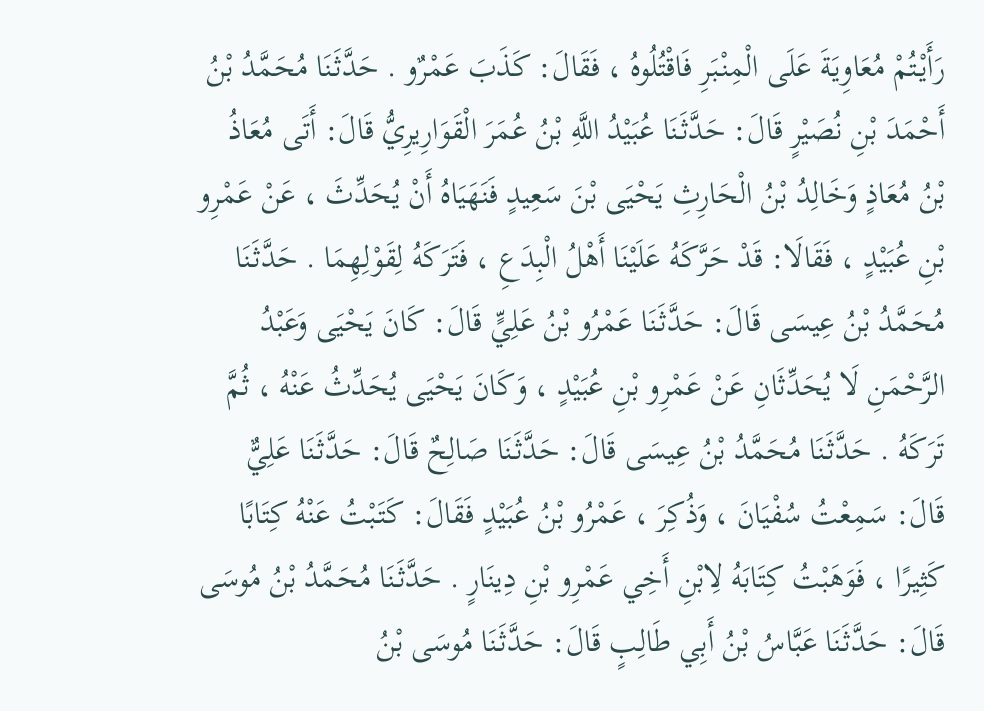رَأَيْتُمْ مُعَاوِيَةَ عَلَى الْمِنْبَرِ فَاقْتُلُوهُ ، فَقَالَ: كَذَبَ عَمْرٌو . حَدَّثَنَا مُحَمَّدُ بْنُ أَحْمَدَ بْنِ نُصَيْرٍ قَالَ: حَدَّثَنَا عُبَيْدُ اللَّهِ بْنُ عُمَرَ الْقَوَارِيرِيُّ قَالَ: أَتَى مُعَاذُ بْنُ مُعَاذٍ وَخَالِدُ بْنُ الْحَارِثِ يَحْيَى بْنَ سَعِيدٍ فَنَهَيَاهُ أَنْ يُحَدِّثَ ، عَنْ عَمْرِو بْنِ عُبَيْدٍ ، فَقَالَا: قَدْ حَرَّكَهُ عَلَيْنَا أَهْلُ الْبِدَعِ ، فَتَرَكَهُ لِقَوْلِهِمَا . حَدَّثَنَا مُحَمَّدُ بْنُ عِيسَى قَالَ: حَدَّثَنَا عَمْرُو بْنُ عَلِيٍّ قَالَ: كَانَ يَحْيَى وَعَبْدُ الرَّحْمَنِ لَا يُحَدِّثَانِ عَنْ عَمْرِو بْنِ عُبَيْدٍ ، وَكَانَ يَحْيَى يُحَدِّثُ عَنْهُ ، ثُمَّ تَرَكَهُ . حَدَّثَنَا مُحَمَّدُ بْنُ عِيسَى قَالَ: حَدَّثَنَا صَالِحٌ قَالَ: حَدَّثَنَا عَلِيٌّ قَالَ: سَمِعْتُ سُفْيَانَ ، وَذُكِرَ ، عَمْرُو بْنُ عُبَيْدٍ فَقَالَ: كَتَبْتُ عَنْهُ كِتَابًا كَثِيرًا ، فَوَهَبْتُ كِتَابَهُ لِابْنِ أَخِي عَمْرِو بْنِ دِينَارٍ . حَدَّثَنَا مُحَمَّدُ بْنُ مُوسَى قَالَ: حَدَّثَنَا عَبَّاسُ بْنُ أَبِي طَالِبٍ قَالَ: حَدَّثَنَا مُوسَى بْنُ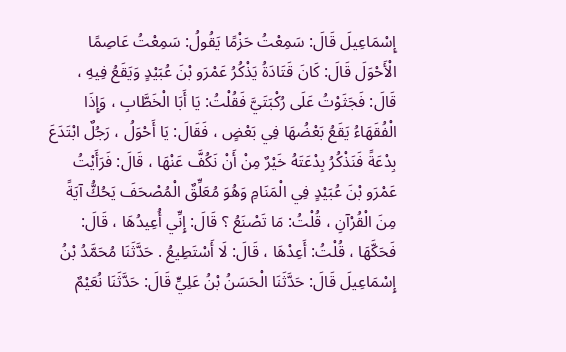إِسْمَاعِيلَ قَالَ: سَمِعْتُ حَزْمًا يَقُولُ: سَمِعْتُ عَاصِمًا الْأَحْوَلَ قَالَ: كَانَ قَتَادَةُ يَذْكُرُ عَمْرَو بْنَ عُبَيْدٍ وَيَقَعُ فِيهِ ، قَالَ: فَجَثَوْتُ عَلَى رُكْبَتَيَّ فَقُلْتُ: يَا أَبَا الْخَطَّابِ ، وَإِذَا الْفُقَهَاءُ يَقَعُ بَعْضُهَا فِي بَعْضٍ ، فَقَالَ: يَا أَحْوَلُ ، رَجُلٌ ابْتَدَعَ بِدْعَةً فَنَذْكُرُ بِدْعَتَهُ خَيْرٌ مِنْ أَنْ نَكُفَّ عَنْهَا ، قَالَ: فَرَأَيْتُ عَمْرَو بْنَ عُبَيْدٍ فِي الْمَنَامِ وَهُوَ مُعَلِّقٌ الْمُصْحَفَ يَحُكُّ آيَةً مِنَ الْقُرْآنِ ، قُلْتُ: مَا تَصْنَعُ ؟ قَالَ: إِنِّي أُعِيدُهَا ، قَالَ: فَحَكَّهَا ، قُلْتُ: أَعِدْهَا ، قَالَ: لَا أَسْتَطِيعُ . حَدَّثَنَا مُحَمَّدُ بْنُ إِسْمَاعِيلَ قَالَ: حَدَّثَنَا الْحَسَنُ بْنُ عَلِيٍّ قَالَ: حَدَّثَنَا نُعَيْمٌ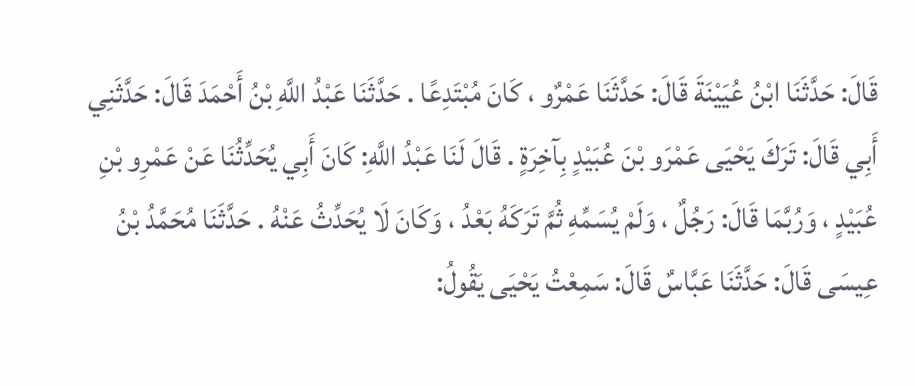قَالَ: حَدَّثَنَا ابْنُ عُيَيْنَةَ قَالَ: حَدَّثَنَا عَمْرٌو ، كَانَ مُبْتَدِعًا . حَدَّثَنَا عَبْدُ اللَّهِ بْنُ أَحْمَدَ قَالَ: حَدَّثَنِي أَبِي قَالَ: تَرَكَ يَحْيَى عَمْرَو بْنَ عُبَيْدٍ بِآخِرَةٍ . قَالَ لَنَا عَبْدُ اللَّهِ: كَانَ أَبِي يُحَدِّثُنَا عَنْ عَمْرِو بْنِ عُبَيْدٍ ، وَرُبَّمَا قَالَ: رَجُلٌ ، وَلَمْ يُسَمِّهِ ثُمَّ تَرَكَهُ بَعْدُ ، وَكَانَ لَا يُحَدِّثُ عَنْهُ . حَدَّثَنَا مُحَمَّدُ بْنُ عِيسَى قَالَ: حَدَّثَنَا عَبَّاسٌ قَالَ: سَمِعْتُ يَحْيَى يَقُولُ: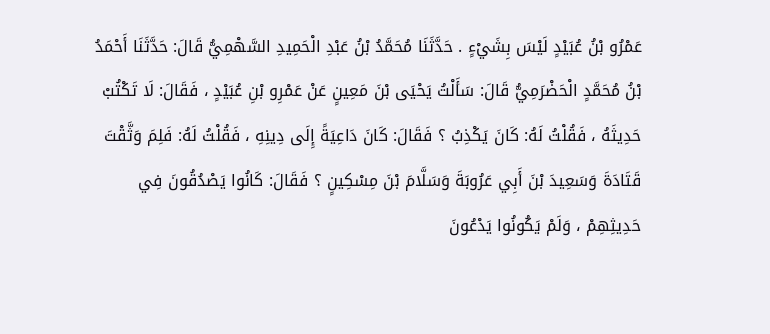عَمْرُو بْنُ عُبَيْدٍ لَيْسَ بِشَيْءٍ . حَدَّثَنَا مُحَمَّدُ بْنُ عَبْدِ الْحَمِيدِ السَّهْمِيُّ قَالَ: حَدَّثَنَا أَحْمَدُ بْنُ مُحَمَّدٍ الْحَضْرَمِيُّ قَالَ: سَأَلْتُ يَحْيَى بْنَ مَعِينٍ عَنْ عَمْرِو بْنِ عُبَيْدٍ ، فَقَالَ: لَا تَكْتُبْ حَدِيثَهُ ، فَقُلْتُ لَهُ: كَانَ يَكْذِبُ ؟ فَقَالَ: كَانَ دَاعِيَةً إِلَى دِينِهِ ، فَقُلْتُ لَهُ: فَلِمَ وَثَّقْتَ قَتَادَةَ وَسَعِيدَ بْنَ أَبِي عَرُوبَةَ وَسَلَّامَ بْنَ مِسْكِينٍ ؟ فَقَالَ: كَانُوا يَصْدُقُونَ فِي حَدِيثِهِمْ ، وَلَمْ يَكُونُوا يَدْعُونَ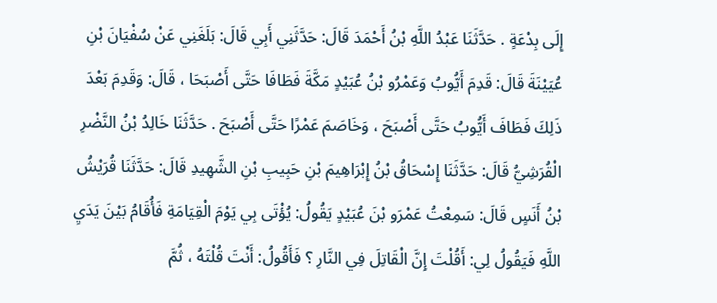إِلَى بِدْعَةٍ . حَدَّثَنَا عَبْدُ اللَّهِ بْنُ أَحْمَدَ قَالَ: حَدَّثَنِي أَبِي قَالَ: بَلَغَنِي عَنْ سُفْيَانَ بْنِ عُيَيْنَةَ قَالَ: قَدِمَ أَيُّوبُ وَعَمْرُو بْنُ عُبَيْدٍ مَكَّةَ فَطَافَا حَتَّى أَصْبَحَا ، قَالَ: وَقَدِمَ بَعْدَ ذَلِكَ فَطَافَ أَيُّوبُ حَتَّى أَصْبَحَ ، وَخَاصَمَ عَمْرًا حَتَّى أَصْبَحَ . حَدَّثَنَا خَالِدُ بْنُ النَّضْرِ الْقُرَشِيُّ قَالَ: حَدَّثَنَا إِسْحَاقُ بْنُ إِبْرَاهِيمَ بْنِ حَبِيبِ بْنِ الشَّهِيدِ قَالَ: حَدَّثَنَا قُرَيْشُ بْنُ أَنَسٍ قَالَ: سَمِعْتُ عَمْرَو بْنَ عُبَيْدٍ يَقُولُ: يُؤْتَى بِي يَوْمَ الْقِيَامَةِ فَأُقَامُ بَيْنَ يَدَيِ اللَّهِ فَيَقُولُ لِي: أَقُلْتَ إِنَّ الْقَاتِلَ فِي النَّارِ ؟ فَأَقُولُ: أَنْتَ قُلْتَهُ ، ثُمَّ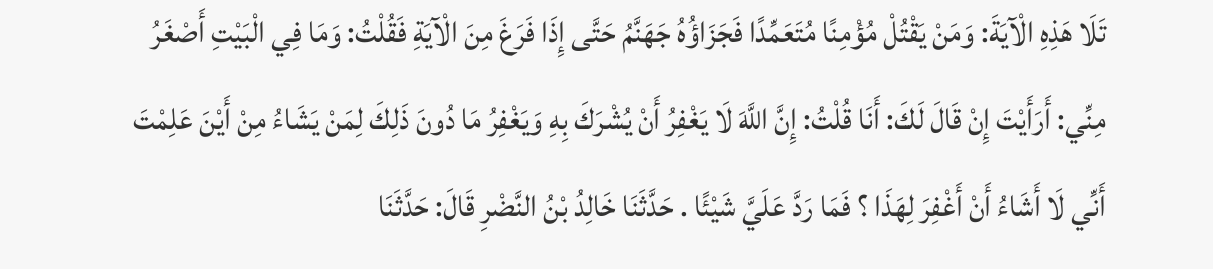تَلَا هَذِهِ الْآيَةَ: وَمَنْ يَقْتُلْ مُؤْمِنًا مُتَعَمِّدًا فَجَزَاؤُهُ جَهَنَّمُ حَتَّى إِذَا فَرَغَ مِنَ الْآيَةِ فَقُلْتُ: وَمَا فِي الْبَيْتِ أَصْغَرُ مِنِّي: أَرَأَيْتَ إِنْ قَالَ لَكَ: أَنَا قُلْتُ: إِنَّ اللَّهَ لَا يَغْفِرُ أَنْ يُشْرَكَ بِهِ وَيَغْفِرُ مَا دُونَ ذَلِكَ لِمَنْ يَشَاءُ مِنْ أَيْنَ عَلِمْتَ أَنِّي لَا أَشَاءُ أَنْ أَغْفِرَ لِهَذَا ؟ فَمَا رَدَّ عَلَيَّ شَيْئًا . حَدَّثَنَا خَالِدُ بْنُ النَّضْرِ قَالَ: حَدَّثَنَا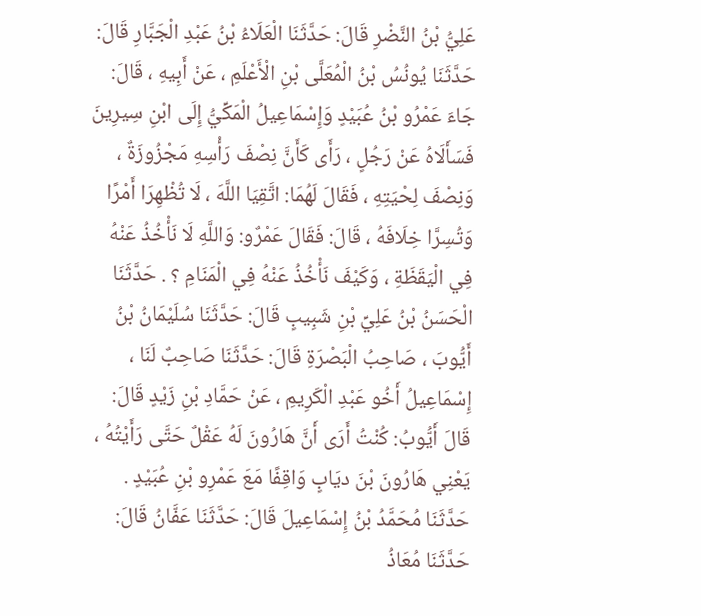عَلِيُّ بْنُ النَّضْرِ قَالَ: حَدَّثَنَا الْعَلَاءُ بْنُ عَبْدِ الْجَبَّارِ قَالَ: حَدَّثَنَا يُونُسُ بْنُ الْمُعَلَّى بْنِ الْأَعْلَمِ ، عَنْ أَبِيهِ ، قَالَ: جَاءَ عَمْرُو بْنُ عُبَيْدٍ وَإِسْمَاعِيلُ الْمَكِّيُّ إِلَى ابْنِ سِيرِينَ فَسَأَلَاهُ عَنْ رَجُلٍ ، رَأَى كَأَنَّ نِصْفَ رَأْسِهِ مَجْزُوزَةٌ ، وَنِصْفَ لِحْيَتِهِ ، فَقَالَ لَهُمَا: اتَّقِيَا اللَّهَ ، لَا تُظْهِرَا أَمْرًا وَتُسِرَّا خِلَافَهُ ، قَالَ: فَقَالَ عَمْرٌو: وَاللَّهِ لَا نَأْخُذُ عَنْهُ فِي الْيَقَظَةِ ، وَكَيْفَ نَأْخُذُ عَنْهُ فِي الْمَنَامِ ؟ . حَدَّثَنَا الْحَسَنُ بْنُ عَلِيِّ بْنِ شَبِيبٍ قَالَ: حَدَّثَنَا سُلَيْمَانُ بْنُ أَيُّوبَ ، صَاحِبُ الْبَصْرَةِ قَالَ: حَدَّثَنَا صَاحِبٌ لَنَا ، إِسْمَاعِيلُ أَخُو عَبْدِ الْكَرِيمِ ، عَنْ حَمَّادِ بْنِ زَيْدٍ قَالَ: قَالَ أَيُّوبُ: كُنْتُ أَرَى أَنَّ هَارُونَ لَهُ عَقْلٌ حَتَّى رَأَيْتُهُ ، يَعْنِي هَارُونَ بْنَ ديَابٍ وَاقِفًا مَعَ عَمْرِو بْنِ عُبَيْدٍ . حَدَّثَنَا مُحَمَّدُ بْنُ إِسْمَاعِيلَ قَالَ: حَدَّثَنَا عَفَّانُ قَالَ: حَدَّثَنَا مُعَاذُ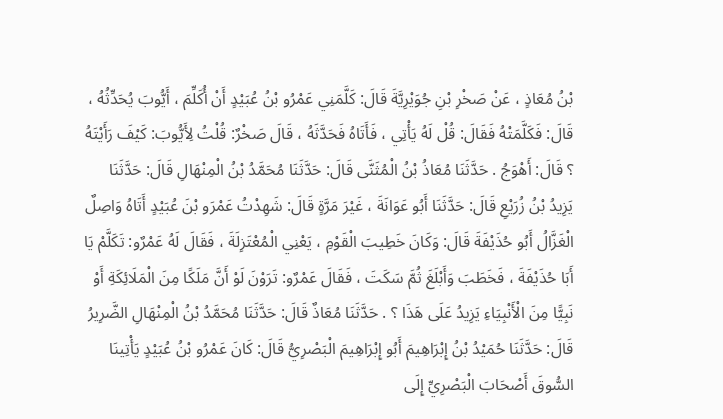بْنُ مُعَاذٍ ، عَنْ صَخْرِ بْنِ جُوَيْرِيَّةَ قَالَ: كَلَّمَنِي عَمْرُو بْنُ عُبَيْدٍ أَنْ أُكَلِّمَ ، أَيُّوبَ يُحَدِّثُهُ ، قَالَ: فَكَلَّمَتْهُ فَقَالَ: قُلْ لَهُ يَأْتِي ، فَأَتَاهُ فَحَدَّثَهُ ، قَالَ صَخْرٌ: قُلْتُ لِأَيُّوبَ: كَيْفَ رَأَيْتَهُ ؟ قَالَ: أَهْوَجُ . حَدَّثَنَا مُعَاذُ بْنُ الْمُثَنَّى قَالَ: حَدَّثَنَا مُحَمَّدُ بْنُ الْمِنْهَالِ قَالَ: حَدَّثَنَا يَزِيدُ بْنُ زُرَيْعِ قَالَ: حَدَّثَنَا أَبُو عَوَانَةَ ، غَيْرَ مَرَّةٍ قَالَ: شَهِدْتُ عَمْرَو بْنَ عُبَيْدٍ أَتَاهُ وَاصِلٌ الْغَزَّالُ أَبُو حُذَيْفَةَ قَالَ: وَكَانَ خَطِيبَ الْقَوْمِ ، يَعْنِي الْمُعْتَزِلَةَ ، فَقَالَ لَهُ عَمْرٌو: تَكَلَّمْ يَا أَبَا حُذَيْفَةَ ، فَخَطَبَ وَأَبْلَغَ ثُمَّ سَكَتَ ، فَقَالَ عَمْرٌو: تَرَوْنَ لَوْ أَنَّ مَلَكًا مِنَ الْمَلَائِكَةِ أَوْ نَبِيًّا مِنَ الْأَنْبِيَاءِ يَزِيدُ عَلَى هَذَا ؟ . حَدَّثَنَا مُعَاذٌ قَالَ: حَدَّثَنَا مُحَمَّدُ بْنُ الْمِنْهَالِ الضَّرِيرُ قَالَ: حَدَّثَنَا حُمَيْدُ بْنُ إِبْرَاهِيمَ أَبُو إِبْرَاهِيمَ الْبَصْرِيُّ قَالَ: كَانَ عَمْرُو بْنُ عُبَيْدٍ يَأْتِينَا السُّوقَ أَصْحَابَ الْبَصْرِيِّ إِلَى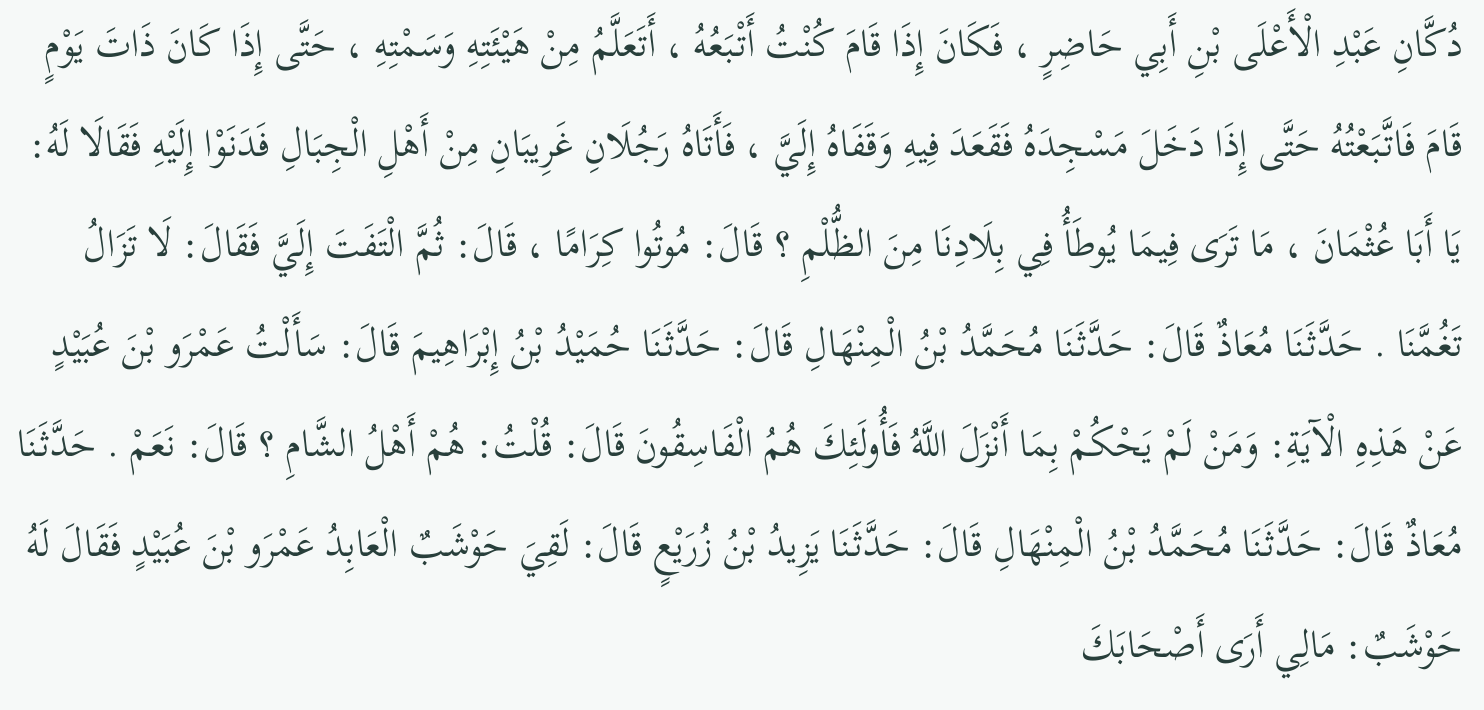دُكَّانِ عَبْدِ الْأَعْلَى بْنِ أَبِي حَاضِرٍ ، فَكَانَ إِذَا قَامَ كُنْتُ أَتْبَعُهُ ، أَتَعَلَّمُ مِنْ هَيْئَتِهِ وَسَمْتِهِ ، حَتَّى إِذَا كَانَ ذَاتَ يَوْمٍ قَامَ فَاتَّبَعْتُهُ حَتَّى إِذَا دَخَلَ مَسْجِدَهُ فَقَعَدَ فِيهِ وَقَفَاهُ إِلَيَّ ، فَأَتَاهُ رَجُلَانِ غَرِيبَانِ مِنْ أَهْلِ الْجِبَالِ فَدَنَوْا إِلَيْهِ فَقَالَا لَهُ: يَا أَبَا عُثْمَانَ ، مَا تَرَى فِيمَا يُوطَأُ فِي بِلَادِنَا مِنَ الظُّلْمِ ؟ قَالَ: مُوتُوا كِرَامًا ، قَالَ: ثُمَّ الْتَفَتَ إِلَيَّ فَقَالَ: لَا تَزَالُ تَغُمَّنَا . حَدَّثَنَا مُعَاذٌ قَالَ: حَدَّثَنَا مُحَمَّدُ بْنُ الْمِنْهَالِ قَالَ: حَدَّثَنَا حُمَيْدُ بْنُ إِبْرَاهِيمَ قَالَ: سَأَلْتُ عَمْرَو بْنَ عُبَيْدٍ عَنْ هَذِهِ الْآيَةِ: وَمَنْ لَمْ يَحْكُمْ بِمَا أَنْزَلَ اللَّهُ فَأُولَئِكَ هُمُ الْفَاسِقُونَ قَالَ: قُلْتُ: هُمْ أَهْلُ الشَّامِ ؟ قَالَ: نَعَمْ . حَدَّثَنَا مُعَاذٌ قَالَ: حَدَّثَنَا مُحَمَّدُ بْنُ الْمِنْهَالِ قَالَ: حَدَّثَنَا يَزِيدُ بْنُ زُرَيْعٍ قَالَ: لَقِيَ حَوْشَبٌ الْعَابِدُ عَمْرَو بْنَ عُبَيْدٍ فَقَالَ لَهُ حَوْشَبٌ: مَالِي أَرَى أَصْحَابَكَ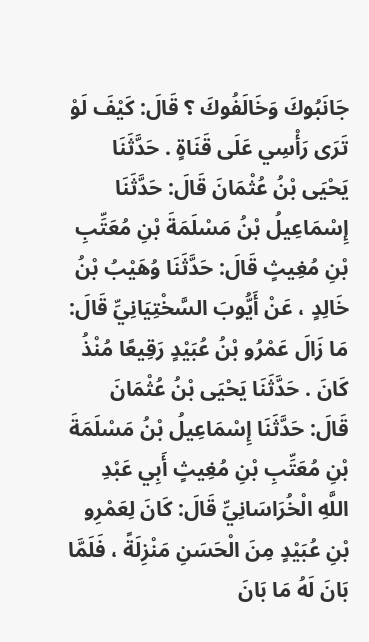جَانَبُوكَ وَخَالَفُوكَ ؟ قَالَ: كَيْفَ لَوْ تَرَى رَأْسِي عَلَى قَنَاةٍ . حَدَّثَنَا يَحْيَى بْنُ عُثْمَانَ قَالَ: حَدَّثَنَا إِسْمَاعِيلُ بْنُ مَسْلَمَةَ بْنِ مُعَتِّبِ بْنِ مُغِيثٍ قَالَ: حَدَّثَنَا وُهَيْبُ بْنُ خَالِدٍ ، عَنْ أَيُّوبَ السَّخْتِيَانِيِّ قَالَ: مَا زَالَ عَمْرُو بْنُ عُبَيْدٍ رَقِيعًا مُنْذُ كَانَ . حَدَّثَنَا يَحْيَى بْنُ عُثْمَانَ قَالَ: حَدَّثَنَا إِسْمَاعِيلُ بْنُ مَسْلَمَةَ بْنِ مُعَتِّبِ بْنِ مُغِيثٍ أَبِي عَبْدِ اللَّهِ الْخُرَاسَانِيِّ قَالَ: كَانَ لِعَمْرِو بْنِ عُبَيْدٍ مِنَ الْحَسَنِ مَنْزِلَةً ، فَلَمَّا بَانَ لَهُ مَا بَانَ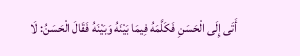أَتَى إِلَى الْحَسَنِ فَكَلَّمَهُ فِيمَا بَيْنَهُ وَبَيْنَهُ فَقَالَ الْحَسَنُ: لَا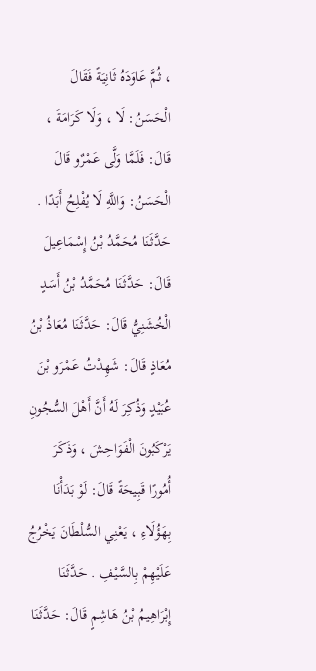، ثُمَّ عَاوَدَهُ ثَانِيَةً فَقَالَ الْحَسَنُ: لَا ، وَلَا كَرَامَةَ ، قَالَ: فَلَمَّا وَلَّى عَمْرٌو قَالَ الْحَسَنُ: وَاللَّهِ لَا يُفْلِحُ أَبَدًا . حَدَّثَنَا مُحَمَّدُ بْنُ إِسْمَاعِيلَ قَالَ: حَدَّثَنَا مُحَمَّدُ بْنُ أَسَدٍ الْخُشَنِيُّ قَالَ: حَدَّثَنَا مُعَاذُ بْنُ مُعَاذٍ قَالَ: شَهِدْتُ عَمْرَو بْنَ عُبَيْدٍ وَذُكِرَ لَهُ أَنَّ أَهْلَ السُّجُونِ يَرْكَبُونَ الْفَوَاحِشَ ، وَذَكَرَ أُمُورًا قَبِيحَةً قَالَ: لَوْ بَدَأْنَا بِهَؤُلَاءِ ، يَعْنِي السُّلْطَانَ يَخْرُجُ عَلَيْهِمْ بِالسَّيْفِ . حَدَّثَنَا إِبْرَاهِيمُ بْنُ هَاشِمٍ قَالَ: حَدَّثَنَا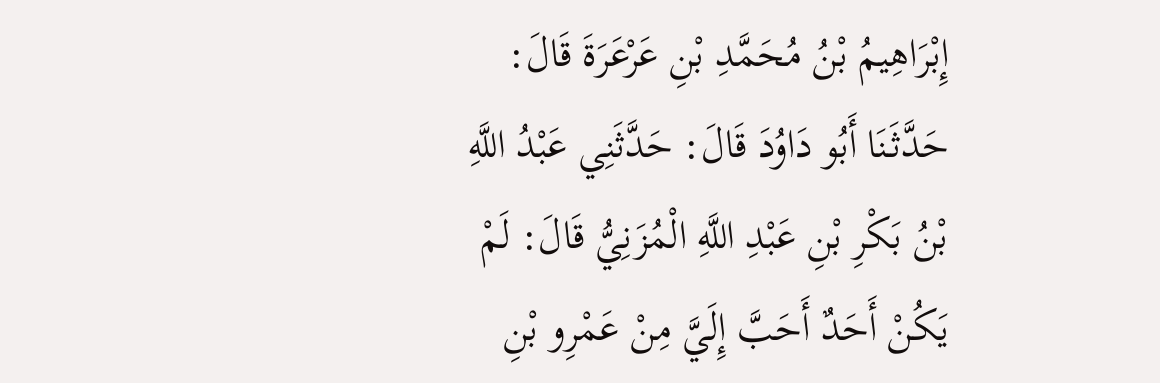إِبْرَاهِيمُ بْنُ مُحَمَّدِ بْنِ عَرْعَرَةَ قَالَ: حَدَّثَنَا أَبُو دَاوُدَ قَالَ: حَدَّثَنِي عَبْدُ اللَّهِ بْنُ بَكْرِ بْنِ عَبْدِ اللَّهِ الْمُزَنِيُّ قَالَ: لَمْ يَكُنْ أَحَدٌ أَحَبَّ إِلَيَّ مِنْ عَمْرِو بْنِ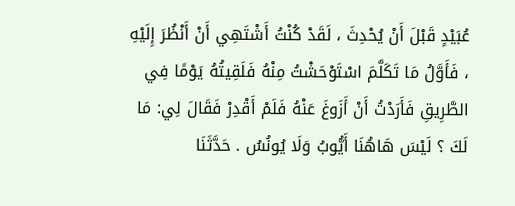عُبَيْدٍ قَبْلَ أَنْ يُحْدِثَ ، لَقَدْ كُنْتُ أَشْتَهِي أَنْ أَنْظُرَ إِلَيْهِ ، فَأَوَّلُ مَا تَكَلَّمَ اسْتَوْحَشْتُ مِنْهُ فَلَقِيتُهُ يَوْمًا فِي الطَّرِيقِ فَأَرَدْتُ أَنْ أَزَوغَ عَنْهُ فَلَمْ أَقْدِرْ فَقَالَ لِي: مَا لَكَ ؟ لَيْسَ هَاهُنَا أَيُّوبُ وَلَا يُونُسُ . حَدَّثَنَا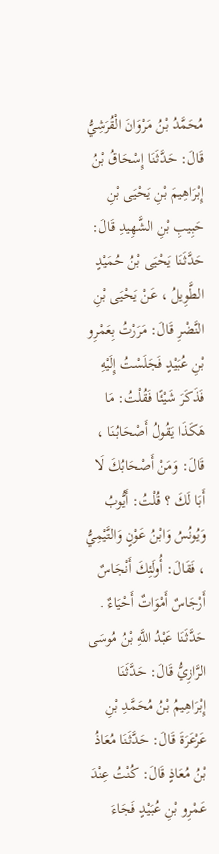مُحَمَّدُ بْنُ مَرْوَانَ الْقُرَشِيُّ قَالَ: حَدَّثَنَا إِسْحَاقُ بْنُ إِبْرَاهِيمَ بْنِ يَحْيَى بْنِ حَبِيبِ بْنِ الشَّهِيدِ قَالَ: حَدَّثَنَا يَحْيَى بْنُ حُمَيْدٍ الطَّوِيلُ ، عَنْ يَحْيَى بْنِ النَّضْرِ قَالَ: مَرَرْتُ بِعَمْرِو بْنِ عُبَيْدٍ فَجَلَسْتُ إِلَيْهِ فَذَكَرَ شَيْئًا فَقُلْتُ: مَا هَكَذَا يَقُولُ أَصْحَابُنَا ، قَالَ: وَمَنْ أَصْحَابُكَ لَا أَبَا لَكَ ؟ قُلْتُ: أَيُّوبُ وَيُونُسُ وَابْنُ عَوْنٍ وَالتَّيْمِيُّ ، فَقَالَ: أُولَئِكَ أَنْجَاسٌ أَرْجَاسٌ أَمْوَاتٌ أَحْيَاءٌ . حَدَّثَنَا عَبْدُ اللَّهِ بْنُ مُوسَى الرَّازِيُّ قَالَ: حَدَّثَنَا إِبْرَاهِيمُ بْنُ مُحَمَّدِ بْنِ عَرْعَرَةَ قَالَ: حَدَّثَنَا مُعَاذُ بْنُ مُعَاذٍ قَالَ: كُنْتُ عِنْدَ عَمْرِو بْنِ عُبَيْدٍ فَجَاءَ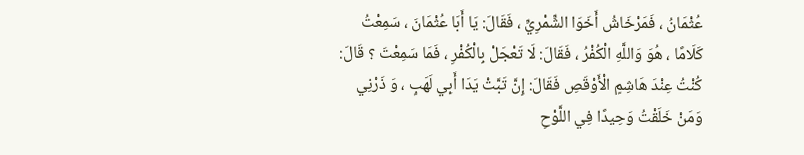عُثْمَانُ ، فَمَرْخَاشُ أَخَوَا الشِّمْرِيِّ ، فَقَالَ: يَا أَبَا عُثْمَانَ ، سَمِعْتُ كَلَامًا ، هُوَ وَاللَّهِ الْكُفْرُ ، فَقَالَ: لَا تَعْجَلْ بِالْكُفْرِ ، فَمَا سَمِعْتَ ؟ قَالَ: كُنْتُ عِنْدَ هَاشِمٍ الْأَوْقَصِ فَقَالَ: إِنَّ تَبَّتْ يَدَا أَبِي لَهَبٍ ، وَ ذَرْنِي وَمَنْ خَلَقْتُ وَحِيدًا فِي اللَّوْحِ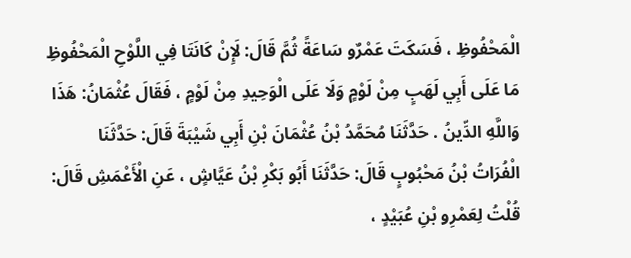الْمَحْفُوظِ ، فَسَكَتَ عَمْرٌو سَاعَةً ثُمَّ قَالَ: لَإِنْ كَانَتَا فِي اللَّوْحِ الْمَحْفُوظِ مَا عَلَى أَبِي لَهَبٍ مِنْ لَوْمٍ وَلَا عَلَى الْوَحِيدِ مِنْ لَوْمٍ ، فَقَالَ عُثْمَانُ: هَذَا وَاللَّهِ الدِّينُ . حَدَّثَنَا مُحَمَّدُ بْنُ عُثْمَانَ بْنِ أَبِي شَيْبَةَ قَالَ: حَدَّثَنَا الْفُرَاتُ بْنُ مَحْبُوبٍ قَالَ: حَدَّثَنَا أَبُو بَكْرِ بْنُ عَيَّاشٍ ، عَنِ الْأَعْمَشِ قَالَ: قُلْتُ لِعَمْرِو بْنِ عُبَيْدٍ ،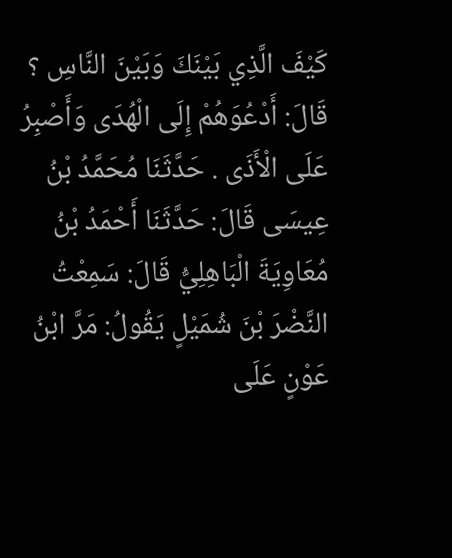كَيْفَ الَّذِي بَيْنَكَ وَبَيْنَ النَّاسِ ؟ قَالَ: أَدْعُوَهُمْ إِلَى الْهُدَى وَأَصْبِرُ عَلَى الْأَذَى . حَدَّثَنَا مُحَمَّدُ بْنُ عِيسَى قَالَ: حَدَّثَنَا أَحْمَدُ بْنُ مُعَاوِيَةَ الْبَاهِلِيُّ قَالَ: سَمِعْتُ النَّضْرَ بْنَ شُمَيْلٍ يَقُولُ: مَرَّ ابْنُ عَوْنٍ عَلَى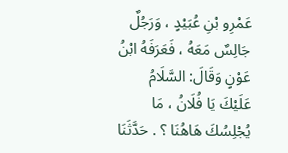عَمْرِو بْنِ عُبَيْدٍ ، وَرَجُلٌ جَالِسٌ مَعَهُ ، فَعَرَفَهُ ابْنُ عَوْنٍ وَقَالَ: السَّلَامُ عَلَيْكَ يَا فُلَانُ ، مَا يُجْلِسُكَ هَاهُنَا ؟ . حَدَّثَنَا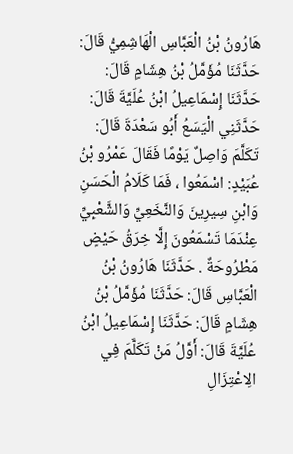هَارُونُ بْنُ الْعَبَّاسِ الْهَاشِمِيُّ قَالَ: حَدَّثَنَا مُؤَمَّلُ بْنُ هِشَامٍ قَالَ: حَدَّثَنَا إِسْمَاعِيلُ ابْنُ عُلَيَّةَ قَالَ: حَدَّثَنِي الْيَسَعُ أَبُو سَعْدَةَ قَالَ: تَكَلَّمَ وَاصِلٌ يَوْمًا فَقَالَ عَمْرُو بْنُ عُبَيْدٍ: اسْمَعُوا ، فَمَا كَلَامُ الْحَسَنِ وَابْنِ سِيرِينَ وَالنَّخَعِيِّ وَالشَّعْبِيِّ عِنْدَمَا تَسْمَعُونَ إِلَّا خِرَقُ حَيْضٍ مَطْرُوحَةٌ . حَدَّثَنَا هَارُونُ بْنُ الْعَبَّاسِ قَالَ: حَدَّثَنَا مُؤَمَّلُ بْنُ هِشَامٍ قَالَ: حَدَّثَنَا إِسْمَاعِيلُ ابْنُ عُلَيَّةَ قَالَ: أَوَّلُ مَنْ تَكَلَّمَ فِي الِاعْتِزَالِ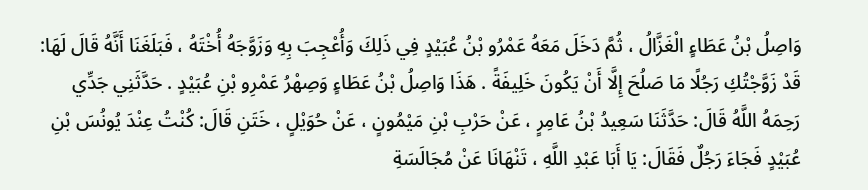وَاصِلُ بْنُ عَطَاءٍ الْغَزَّالُ ، ثُمَّ دَخَلَ مَعَهُ عَمْرُو بْنُ عُبَيْدٍ فِي ذَلِكَ وَأُعْجِبَ بِهِ وَزَوَّجَهُ أُخْتَهُ ، فَبَلَغَنَا أَنَّهُ قَالَ لَهَا: قَدْ زَوَّجْتُكِ رَجُلًا مَا صَلُحَ إِلَّا أَنْ يَكُونَ خَلِيفَةً . هَذَا وَاصِلُ بْنُ عَطَاءٍ وَصِهْرُ عَمْرِو بْنِ عُبَيْدٍ . حَدَّثَنِي جَدِّي رَحِمَهُ اللَّهُ قَالَ: حَدَّثَنَا سَعِيدُ بْنُ عَامِرٍ ، عَنْ حَرْبِ بْنِ مَيْمُونٍ ، عَنْ حُوَيْلٍ ، خَتَنِ قَالَ: كُنْتُ عِنْدَ يُونُسَ بْنِ عُبَيْدٍ فَجَاءَ رَجُلٌ فَقَالَ: يَا أَبَا عَبْدِ اللَّهِ ، تَنْهَانَا عَنْ مُجَالَسَةِ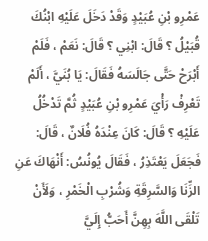عَمْرِو بْنِ عُبَيْدٍ وَقَدْ دَخَلَ عَلَيْهِ ابْنُكَ قُبَيْلُ ؟ قَالَ: ابْنِي ؟ قَالَ: نَعَمْ ، فَلَمْ أَبْرَحْ حَتَّى جَالَسَهُ فَقَالَ: يَا بُنَيَّ ، أَلَمْ تَعْرِفْ رَأْيَ عَمْرِو بْنِ عُبَيْدٍ ثُمَّ تَدْخُلُ عَلَيْهِ ؟ قَالَ: كَانَ عِنْدَهُ فُلَانٌ ، قَالَ: فَجَعَلَ يَعْتَذِرُ ، فَقَالَ يُونُسُ: أَنْهَاكَ عَنِ الزِّنَا وَالسَّرِقَةِ وَشُرْبِ الْخَمْرِ ، وَلَأَنْ تَلْقَى اللَّهَ بِهِنَّ أَحَبُّ إِلَيَّ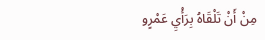مِنْ أَنْ تَلْقَاهُ بِرَأْيِ عَمْرٍو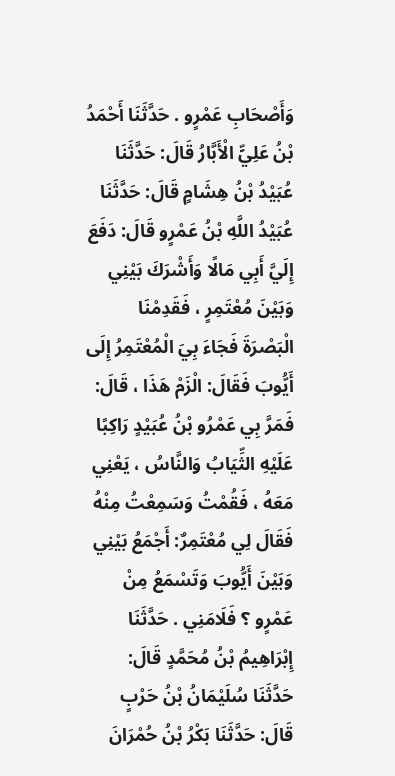وَأَصْحَابِ عَمْرٍو . حَدَّثَنَا أَحْمَدُ بْنُ عَلِيٍّ الْأَبَّارُ قَالَ: حَدَّثَنَا عُبَيْدُ بْنُ هِشَامٍ قَالَ: حَدَّثَنَا عُبَيْدُ اللَّهِ بْنُ عَمْرٍو قَالَ: دَفَعَ إِلَيَّ أَبِي مَالًا وَأَشْرَكَ بَيْنِي وَبَيْنَ مُعْتَمِرٍ ، فَقَدِمْنَا الْبَصْرَةَ فَجَاءَ بِيَ الْمُعْتَمِرُ إِلَى أَيُّوبَ فَقَالَ: الْزَمْ هَذَا ، قَالَ: فَمَرَّ بِي عَمْرُو بْنُ عُبَيْدٍ رَاكِبًا عَلَيْهِ الثِّيَابُ وَالنَّاسُ ، يَعْنِي مَعَهُ ، فَقُمْتُ وَسَمِعْتُ مِنْهُ فَقَالَ لِي مُعْتَمِرٌ: أَجْمَعُ بَيْنِي وَبَيْنَ أَيُّوبَ وَتَسْمَعُ مِنْ عَمْرٍو ؟ فَلَامَنِي . حَدَّثَنَا إِبْرَاهِيمُ بْنُ مُحَمَّدٍ قَالَ: حَدَّثَنَا سُلَيْمَانُ بْنُ حَرْبٍ قَالَ: حَدَّثَنَا بَكْرُ بْنُ حُمْرَانَ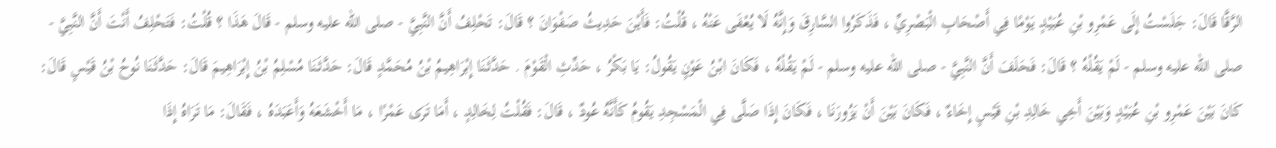الرَّقَّا قَالَ: جَلَسْتُ إِلَى عَمْرِو بْنِ عُبَيْدٍ يَوْمًا فِي أَصْحَابِ الْبَصْرِيِّ ، فَذَكَرُوا السَّارِقَ وَإِنَّهُ لَا يُعْفَى عَنْهُ ، قُلْتُ: فَأَيْنَ حَدِيثُ صَفْوَانَ ؟ قَالَ: تَحْلِفُ أَنَّ النَّبِيَّ - صلى الله عليه وسلم - قَالَ هَذَا ؟ قُلْتُ: فَتَحْلِفُ أَنْتَ أَنَّ النَّبِيَّ - صلى الله عليه وسلم - لَمْ يَقُلْهُ ؟ قَالَ: فَحَلَفَ أَنَّ النَّبِيَّ - صلى الله عليه وسلم - لَمْ يَقُلْهُ ، فَكَانَ ابْنُ عَوْنٍ يَقُولُ: يَا بَكْرُ ، حَدِّثِ الْقَوْمَ . حَدَّثَنَا إِبْرَاهِيمُ بْنُ مُحَمَّدٍ قَالَ: حَدَّثَنَا مُسْلِمُ بْنُ إِبْرَاهِيمَ قَالَ: حَدَّثَنَا نُوحُ بْنُ قَيْسٍ قَالَ: كَانَ بَيْنَ عَمْرِو بْنِ عُبَيْدٍ وَبَيْنَ أَخِي خَالِدِ بْنِ قَيْسٍ إِخَاءٌ ، فَكَانَ بَيْنَ أَنْ يَزُورَنَا ، فَكَانَ إِذَا صَلَّى فِي الْمَسْجِدِ يَقُومُ كَأَنَّهُ عُودٌ ، قَالَ: فَقُلْتُ لِخَالِدٍ ، أَمَا تَرَى عَمْرًا ، مَا أَخْشَعَهُ وَأَعَبَدَهُ ، فَقَالَ: مَا تَرَاهُ إِذَا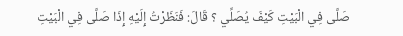صَلَّى فِي الْبَيْتِ كَيْفَ يُصَلِّي ؟ قَالَ: فَنَظَرْتُ إِلَيْهِ إِذَا صَلَّى فِي الْبَيْتِ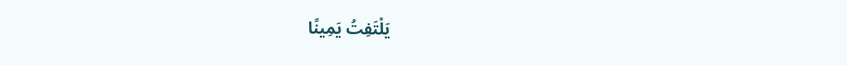يَلْتَفِتُ يَمِينًا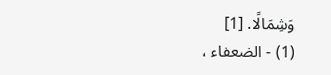وَشِمَالًا. [1]
(1) - الضعفاء ،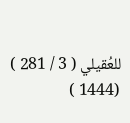للعُقيلي ( 3 / 281 ) (1444 )